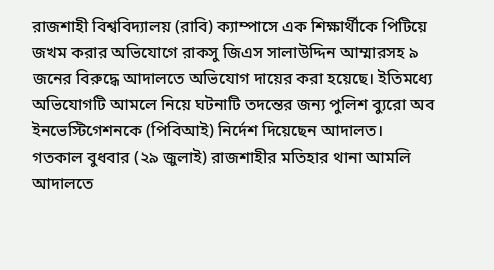রাজশাহী বিশ্ববিদ্যালয় (রাবি) ক্যাম্পাসে এক শিক্ষার্থীকে পিটিয়ে জখম করার অভিযোগে রাকসু জিএস সালাউদ্দিন আম্মারসহ ৯ জনের বিরুদ্ধে আদালতে অভিযোগ দায়ের করা হয়েছে। ইতিমধ্যে অভিযোগটি আমলে নিয়ে ঘটনাটি তদন্তের জন্য পুলিশ ব্যুরো অব ইনভেস্টিগেশনকে (পিবিআই) নির্দেশ দিয়েছেন আদালত।
গতকাল বুধবার (২৯ জুলাই) রাজশাহীর মতিহার থানা আমলি আদালতে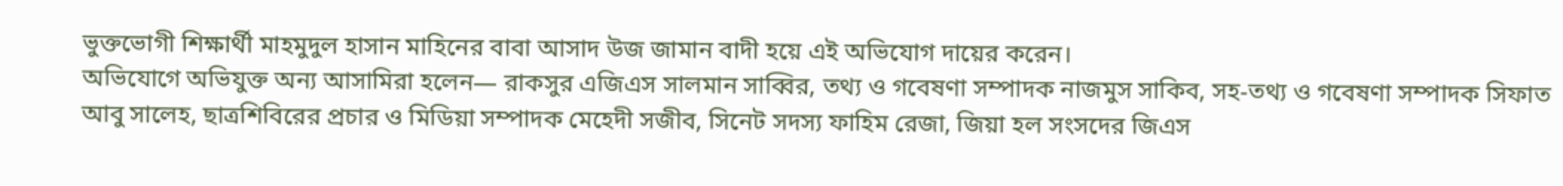ভুক্তভোগী শিক্ষার্থী মাহমুদুল হাসান মাহিনের বাবা আসাদ উজ জামান বাদী হয়ে এই অভিযোগ দায়ের করেন।
অভিযোগে অভিযুক্ত অন্য আসামিরা হলেন— রাকসুর এজিএস সালমান সাব্বির, তথ্য ও গবেষণা সম্পাদক নাজমুস সাকিব, সহ-তথ্য ও গবেষণা সম্পাদক সিফাত আবু সালেহ, ছাত্রশিবিরের প্রচার ও মিডিয়া সম্পাদক মেহেদী সজীব, সিনেট সদস্য ফাহিম রেজা, জিয়া হল সংসদের জিএস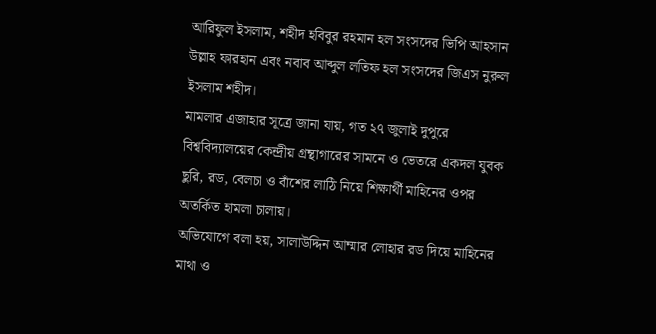আরিফুল ইসলাম, শহীদ হবিবুর রহমান হল সংসদের ভিপি আহসান উল্লাহ ফারহান এবং নবাব আব্দুল লতিফ হল সংসদের জিএস নুরুল ইসলাম শহীদ।
মামলার এজাহার সূত্রে জানা যায়, গত ২৭ জুলাই দুপুরে বিশ্ববিদ্যালয়ের কেন্দ্রীয় গ্রন্থাগারের সামনে ও ভেতরে একদল যুবক ছুরি, রড, বেলচা ও বাঁশের লাঠি নিয়ে শিক্ষার্থী মাহিনের ওপর অতর্কিত হামলা চালায়।
অভিযোগে বলা হয়, সালাউদ্দিন আম্মার লোহার রড দিয়ে মাহিনের মাথা ও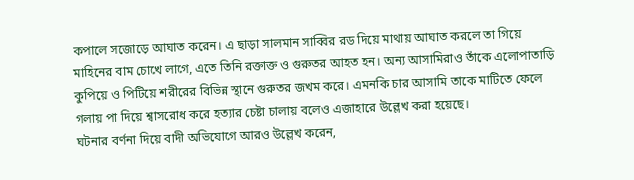কপালে সজোড়ে আঘাত করেন। এ ছাড়া সালমান সাব্বির রড দিয়ে মাথায় আঘাত করলে তা গিয়ে মাহিনের বাম চোখে লাগে, এতে তিনি রক্তাক্ত ও গুরুতর আহত হন। অন্য আসামিরাও তাঁকে এলোপাতাড়ি কুপিয়ে ও পিটিয়ে শরীরের বিভিন্ন স্থানে গুরুতর জখম করে। এমনকি চার আসামি তাকে মাটিতে ফেলে গলায় পা দিয়ে শ্বাসরোধ করে হত্যার চেষ্টা চালায় বলেও এজাহারে উল্লেখ করা হয়েছে।
ঘটনার বর্ণনা দিয়ে বাদী অভিযোগে আরও উল্লেখ করেন,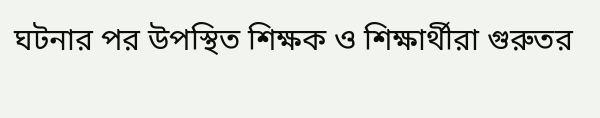ঘটনার পর উপস্থিত শিক্ষক ও শিক্ষার্থীরা গুরুতর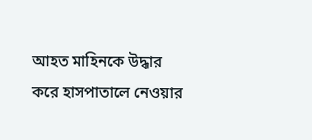আহত মাহিনকে উদ্ধার করে হাসপাতালে নেওয়ার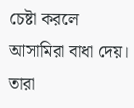চেষ্টা করলে আসামিরা বাধা দেয়। তারা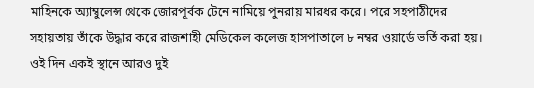মাহিনকে অ্যাম্বুলেন্স থেকে জোরপূর্বক টেনে নামিয়ে পুনরায় মারধর করে। পরে সহপাঠীদের সহায়তায় তাঁকে উদ্ধার করে রাজশাহী মেডিকেল কলেজ হাসপাতালে ৮ নম্বর ওয়ার্ডে ভর্তি করা হয়। ওই দিন একই স্থানে আরও দুই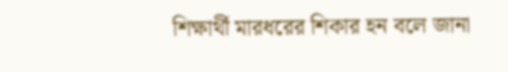শিক্ষার্থী মারধরের শিকার হন বলে জানা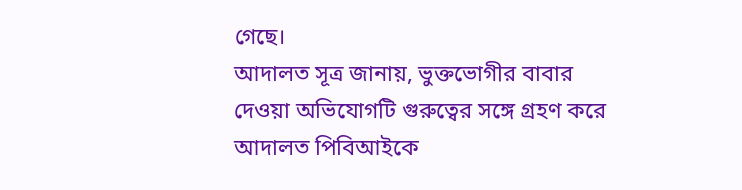গেছে।
আদালত সূত্র জানায়, ভুক্তভোগীর বাবার দেওয়া অভিযোগটি গুরুত্বের সঙ্গে গ্রহণ করে আদালত পিবিআইকে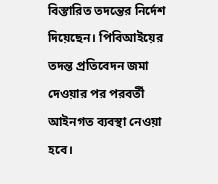বিস্তারিত তদন্তের নির্দেশ দিয়েছেন। পিবিআইয়ের তদন্ত প্রতিবেদন জমা দেওয়ার পর পরবর্তী আইনগত ব্যবস্থা নেওয়া হবে।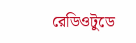রেডিওটুডে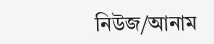নিউজ/আনাম